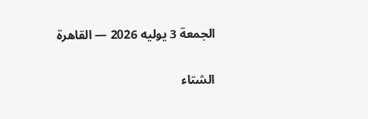الجمعة 3 يوليه 2026 — القاهرة

الشتاء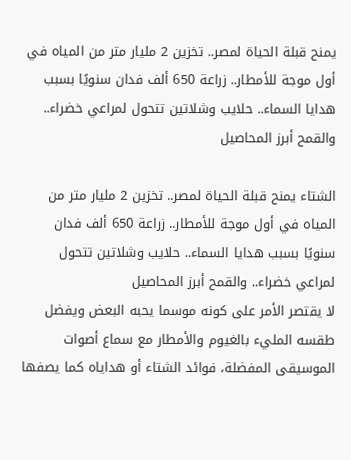يمنح قبلة الحياة لمصر.. تخزين 2 مليار متر من المياه في أول موجة للأمطار.. زراعة 650 ألف فدان سنويًا بسبب هدايا السماء.. حلايب وشلاتين تتحول لمراعي خضراء.. والقمح أبرز المحاصيل

الشتاء يمنح قبلة الحياة لمصر.. تخزين 2 مليار متر من المياه في أول موجة للأمطار.. زراعة 650 ألف فدان سنويًا بسبب هدايا السماء.. حلايب وشلاتين تتحول لمراعي خضراء.. والقمح أبرز المحاصيل
لا يقتصر الأمر على كونه موسما يحبه البعض ويفضل طقسه المليء بالغيوم والأمطار مع سماع أصوات الموسيقى المفضلة، فوائد الشتاء أو هداياه كما يصفها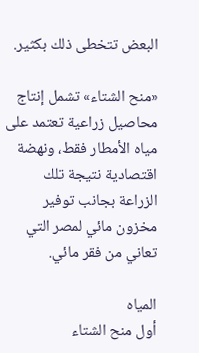البعض تتخطى ذلك بكثير.

«منح الشتاء» تشمل إنتاج محاصيل زراعية تعتمد على مياه الأمطار فقط، ونهضة اقتصادية نتيجة تلك الزراعة بجانب توفير مخزون مائي لمصر التي تعاني من فقر مائي.

المياه
أول منح الشتاء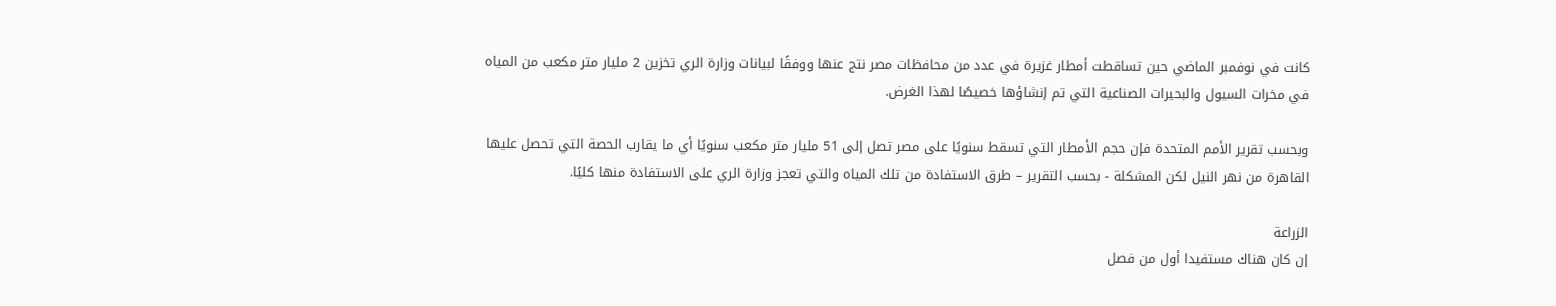كانت في نوفمبر الماضي حين تساقطت أمطار غزيرة في عدد من محافظات مصر نتج عنها ووفقًا لبيانات وزارة الري تخزين 2 مليار متر مكعب من المياه في مخرات السيول والبحيرات الصناعية التي تم إنشاؤها خصيصًا لهذا الغرض.

وبحسب تقرير الأمم المتحدة فإن حجم الأمطار التي تسقط سنويًا على مصر تصل إلى 51 مليار متر مكعب سنويًا أي ما يقارب الحصة التي تحصل عليها القاهرة من نهر النيل لكن المشكلة - بحسب التقرير – طرق الاستفادة من تلك المياه والتي تعجز وزارة الري على الاستفادة منها كليًا.

الزراعة
إن كان هناك مستفيدا أول من فصل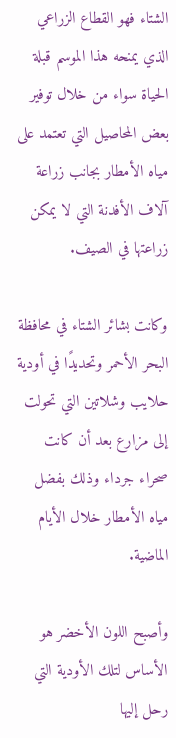الشتاء فهو القطاع الزراعي الذي يمنحه هذا الموسم قبلة الحياة سواء من خلال توفير بعض المحاصيل التي تعتمد على مياه الأمطار بجانب زراعة آلاف الأفدنة التي لا يمكن زراعتها في الصيف.

وكانت بشائر الشتاء في محافظة البحر الأحمر وتحديدًا في أودية حلايب وشلاتين التي تحولت إلى مزارع بعد أن كانت صحراء جرداء وذلك بفضل مياه الأمطار خلال الأيام الماضية.

وأصبح اللون الأخضر هو الأساس لتلك الأودية التي رحل إليها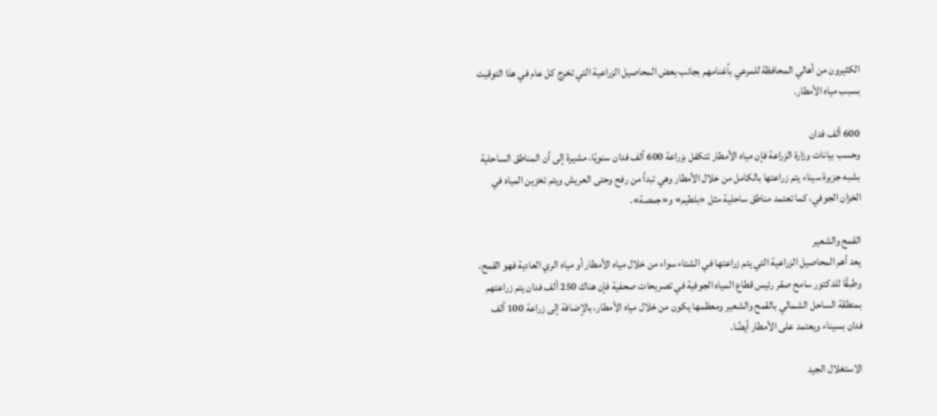الكثيرون من أهالي المحافظة للمرعي بأغنامهم بجانب بعض المحاصيل الزراعية التي تخرج كل عام في هذا التوقيت بسبب مياه الأمطار.

600 ألف فدان
وحسب بيانات وزارة الزراعة فإن مياه الأمطار تتكفل بزراعة 600 ألف فدان سنويًا، مشيرة إلى أن المناطق الساحلية بشبه جزيرة سيناء يتم زراعتها بالكامل من خلال الأمطار وهي تبدأ من رفح وحتى العريش ويتم تخزين المياه في الخزان الجوفي، كما تعتمد مناطق ساحلية مثل «بلطيم» و«جمصة».

القمح والشعير
يعد أهم المحاصيل الزراعية التي يتم زراعتها في الشتاء سواء من خلال مياه الأمطار أو مياه الري العادية فهو القمح، وطبقًا للدكتور سامح صقر رئيس قطاع المياه الجوفية في تصريحات صحفية فإن هناك 250 ألف فدان يتم زراعتهم بمنطقة الساحل الشمالي بالقمح والشعير ومعظمها يكون من خلال مياه الأمطار، بالإضافة إلى زراعة 100 ألف فدان بسيناء ويعتمد على الأمطار أيضًا.

الاستغلال الجيد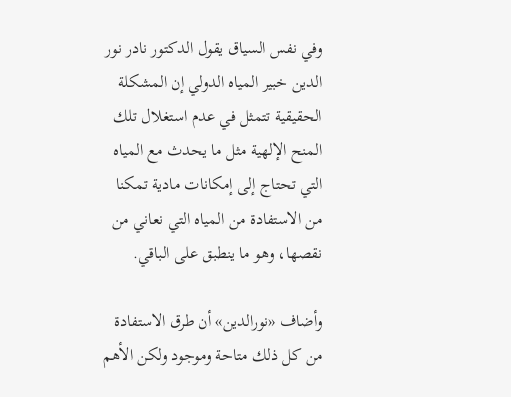وفي نفس السياق يقول الدكتور نادر نور الدين خبير المياه الدولي إن المشكلة الحقيقية تتمثل في عدم استغلال تلك المنح الإلهية مثل ما يحدث مع المياه التي تحتاج إلى إمكانات مادية تمكنا من الاستفادة من المياه التي نعاني من نقصها، وهو ما ينطبق على الباقي.

وأضاف «نورالدين» أن طرق الاستفادة من كل ذلك متاحة وموجود ولكن الأهم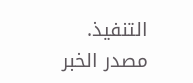التنفيذ.
مصدر الخبر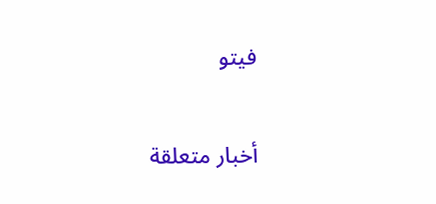فيتو

أخبار متعلقة